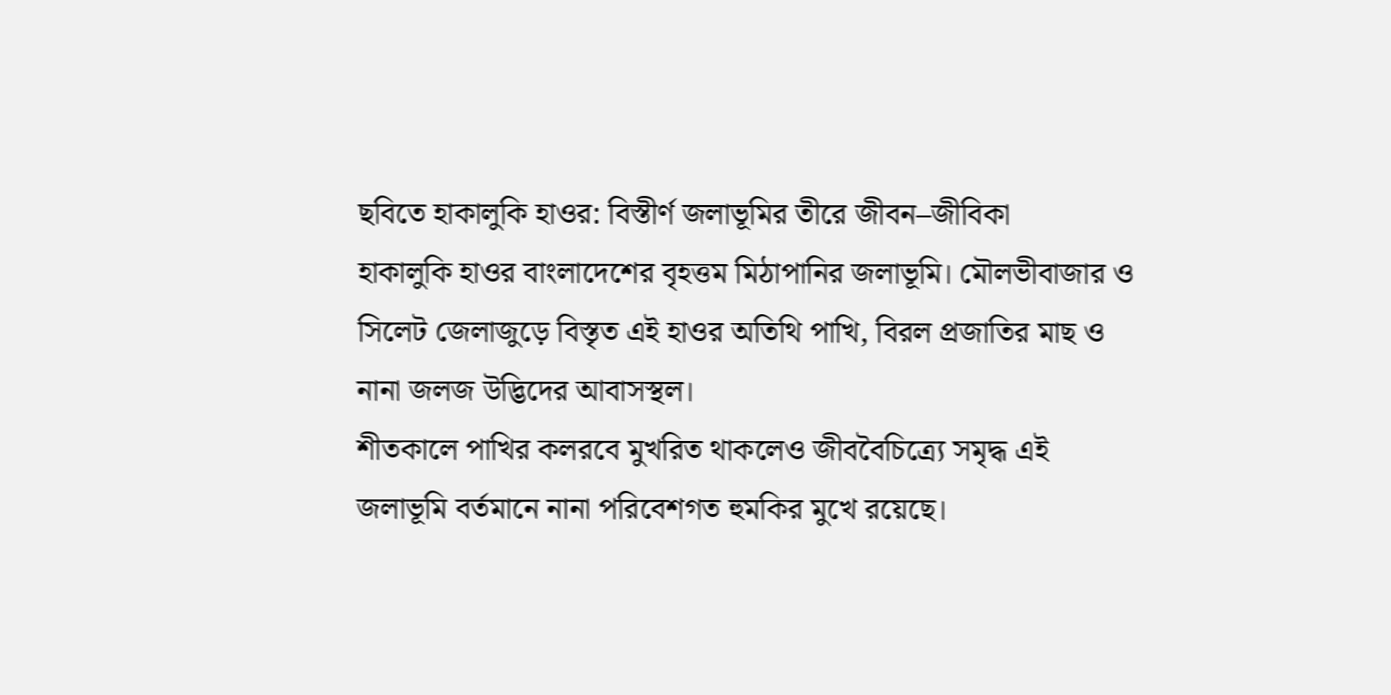ছবিতে হাকালুকি হাওর: বিস্তীর্ণ জলাভূমির তীরে জীবন–জীবিকা
হাকালুকি হাওর বাংলাদেশের বৃহত্তম মিঠাপানির জলাভূমি। মৌলভীবাজার ও সিলেট জেলাজুড়ে বিস্তৃত এই হাওর অতিথি পাখি, বিরল প্রজাতির মাছ ও নানা জলজ উদ্ভিদের আবাসস্থল।
শীতকালে পাখির কলরবে মুখরিত থাকলেও জীববৈচিত্র্যে সমৃদ্ধ এই জলাভূমি বর্তমানে নানা পরিবেশগত হুমকির মুখে রয়েছে।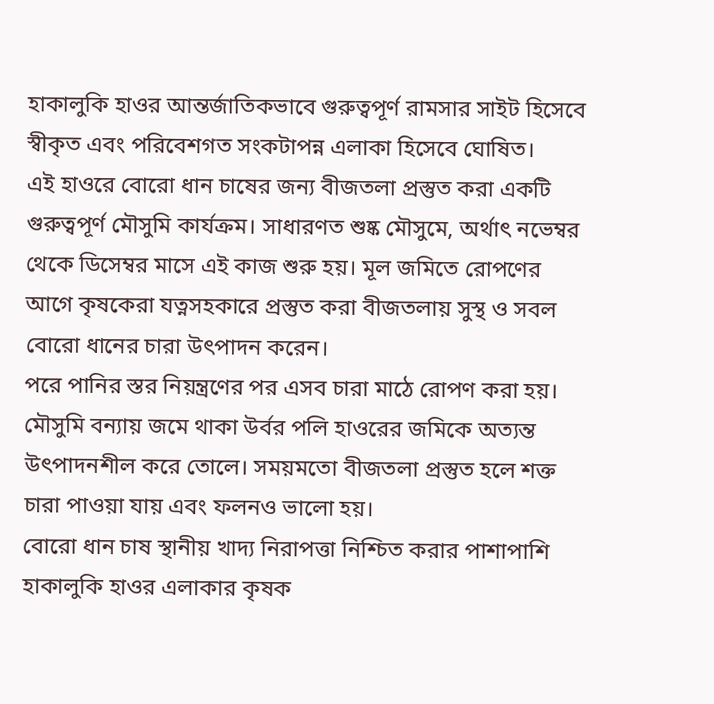হাকালুকি হাওর আন্তর্জাতিকভাবে গুরুত্বপূর্ণ রামসার সাইট হিসেবে স্বীকৃত এবং পরিবেশগত সংকটাপন্ন এলাকা হিসেবে ঘোষিত।
এই হাওরে বোরো ধান চাষের জন্য বীজতলা প্রস্তুত করা একটি গুরুত্বপূর্ণ মৌসুমি কার্যক্রম। সাধারণত শুষ্ক মৌসুমে, অর্থাৎ নভেম্বর থেকে ডিসেম্বর মাসে এই কাজ শুরু হয়। মূল জমিতে রোপণের আগে কৃষকেরা যত্নসহকারে প্রস্তুত করা বীজতলায় সুস্থ ও সবল বোরো ধানের চারা উৎপাদন করেন।
পরে পানির স্তর নিয়ন্ত্রণের পর এসব চারা মাঠে রোপণ করা হয়।
মৌসুমি বন্যায় জমে থাকা উর্বর পলি হাওরের জমিকে অত্যন্ত উৎপাদনশীল করে তোলে। সময়মতো বীজতলা প্রস্তুত হলে শক্ত চারা পাওয়া যায় এবং ফলনও ভালো হয়।
বোরো ধান চাষ স্থানীয় খাদ্য নিরাপত্তা নিশ্চিত করার পাশাপাশি হাকালুকি হাওর এলাকার কৃষক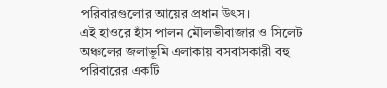পরিবারগুলোর আয়ের প্রধান উৎস।
এই হাওরে হাঁস পালন মৌলভীবাজার ও সিলেট অঞ্চলের জলাভূমি এলাকায় বসবাসকারী বহু পরিবারের একটি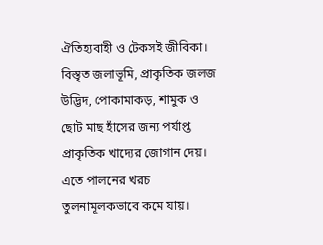ঐতিহ্যবাহী ও টেকসই জীবিকা।
বিস্তৃত জলাভূমি, প্রাকৃতিক জলজ উদ্ভিদ, পোকামাকড়, শামুক ও ছোট মাছ হাঁসের জন্য পর্যাপ্ত প্রাকৃতিক খাদ্যের জোগান দেয়। এতে পালনের খরচ তুলনামূলকভাবে কমে যায়।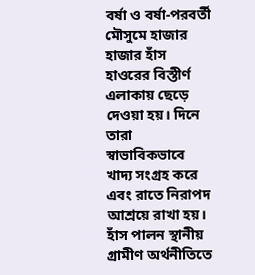বর্ষা ও বর্ষা-পরবর্তী মৌসুমে হাজার হাজার হাঁস হাওরের বিস্তীর্ণ এলাকায় ছেড়ে দেওয়া হয়। দিনে তারা স্বাভাবিকভাবে খাদ্য সংগ্রহ করে এবং রাতে নিরাপদ আশ্রয়ে রাখা হয়।
হাঁস পালন স্থানীয় গ্রামীণ অর্থনীতিতে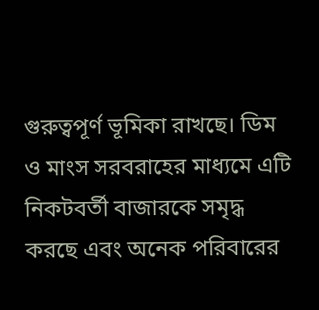গুরুত্বপূর্ণ ভূমিকা রাখছে। ডিম ও মাংস সরবরাহের মাধ্যমে এটি নিকটবর্তী বাজারকে সমৃদ্ধ করছে এবং অনেক পরিবারের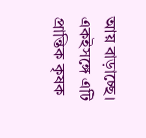আয় বাড়াচ্ছে।
একইসঙ্গে এটি প্রান্তিক কৃষক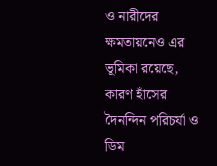ও নারীদের ক্ষমতায়নেও এর ভূমিকা রয়েছে, কারণ হাঁসের দৈনন্দিন পরিচর্যা ও ডিম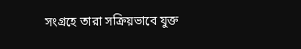সংগ্রহে তারা সক্রিয়ভাবে যুক্ত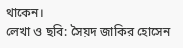থাকেন।
লেখা ও ছবি: সৈয়দ জাকির হোসেন